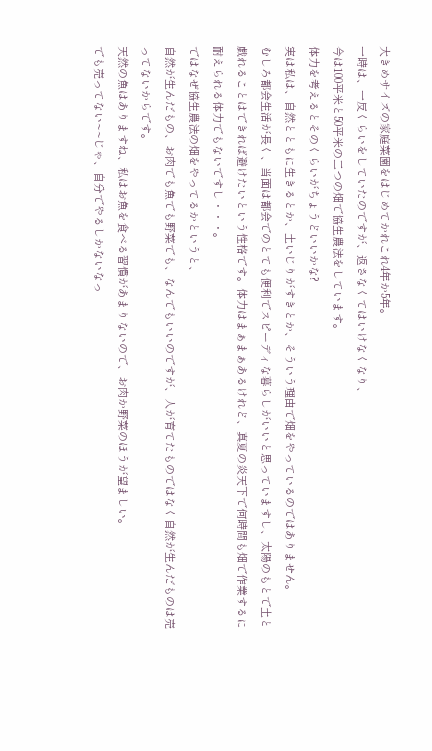大きめサイズの家庭菜園をはじめてかれこれ4年か5年。
一時は、一反くらいをしていたのですが、返さなくてはいけなくなり、
今は100平米と50平米の二つの畑で協生農法をしています。
体力を考えるとそのくらいがちょうどいいかな?
実は私は、自然とともに生きるとか、土いじりがすきとか、そういう理由で畑をやっているのではありません。
むしろ都会生活が長く、当面は都会でのとても便利でスピーディな暮らしがいいと思っていますし、太陽のもとで土と戯れることはできれば避けたいという性格です。体力はまぁまぁあるけれど、真夏の炎天下で何時間も畑で作業するに耐えられる体力でもないですし・・・。
ではなぜ協生農法の畑をやってるかというと、
自然が生んだもの、お肉でも魚でも野菜でも、なんでもいいのですが、人が育てたものではなく自然が生んだものは売ってないからです。
天然の魚はありますね、私はお魚を食べる習慣があまりないので、お肉か野菜のほうが望ましい。
でも売ってない~~じゃ、自分でやるしかないなっ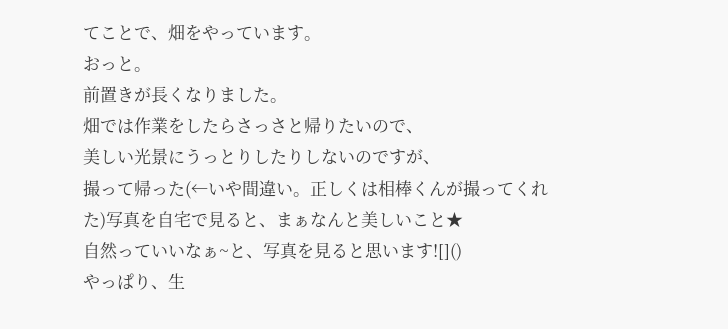てことで、畑をやっています。
おっと。
前置きが長くなりました。
畑では作業をしたらさっさと帰りたいので、
美しい光景にうっとりしたりしないのですが、
撮って帰った(←いや間違い。正しくは相棒くんが撮ってくれた)写真を自宅で見ると、まぁなんと美しいこと★
自然っていいなぁ~と、写真を見ると思います![]()
やっぱり、生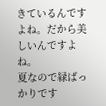きているんですよね。だから美しいんですよね。
夏なので緑ばっかりです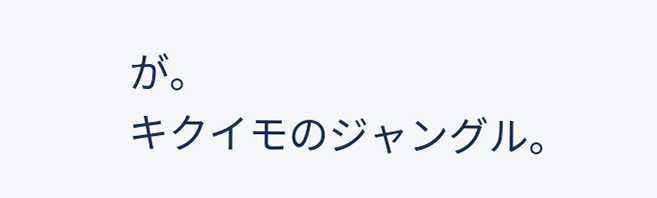が。
キクイモのジャングル。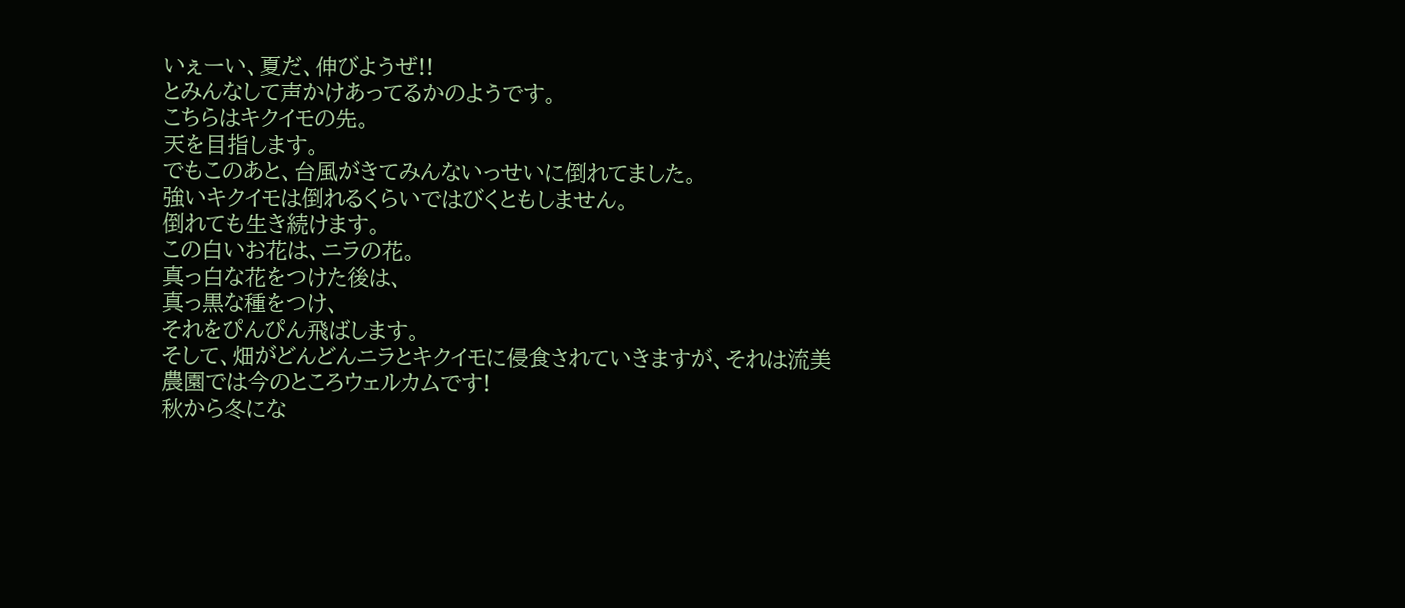いぇーい、夏だ、伸びようぜ!!
とみんなして声かけあってるかのようです。
こちらはキクイモの先。
天を目指します。
でもこのあと、台風がきてみんないっせいに倒れてました。
強いキクイモは倒れるくらいではびくともしません。
倒れても生き続けます。
この白いお花は、ニラの花。
真っ白な花をつけた後は、
真っ黒な種をつけ、
それをぴんぴん飛ばします。
そして、畑がどんどんニラとキクイモに侵食されていきますが、それは流美農園では今のところウェルカムです!
秋から冬にな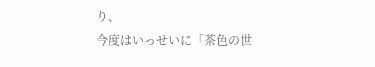り、
今度はいっせいに「茶色の世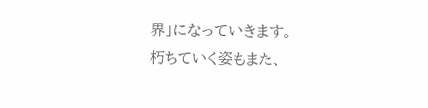界」になっていきます。
朽ちていく姿もまた、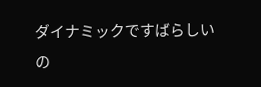ダイナミックですばらしいの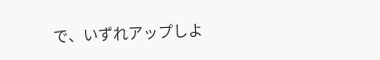で、いずれアップしよ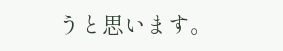うと思います。